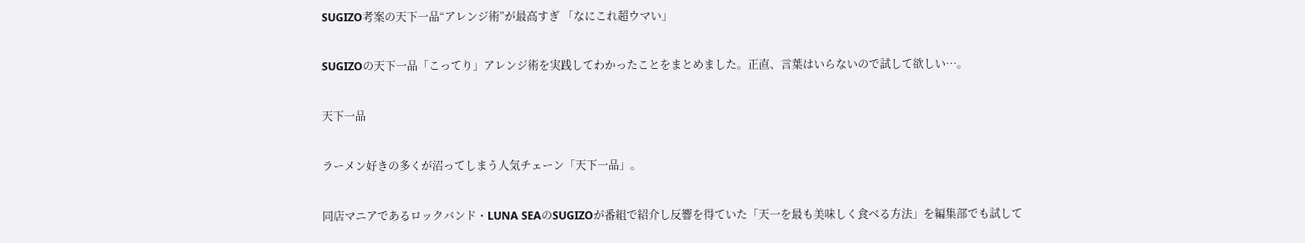SUGIZO考案の天下一品“アレンジ術”が最高すぎ 「なにこれ超ウマい」

SUGIZOの天下一品「こってり」アレンジ術を実践してわかったことをまとめました。正直、言葉はいらないので試して欲しい…。

天下一品

ラーメン好きの多くが沼ってしまう人気チェーン「天下一品」。

同店マニアであるロックバンド・LUNA SEAのSUGIZOが番組で紹介し反響を得ていた「天一を最も美味しく食べる方法」を編集部でも試して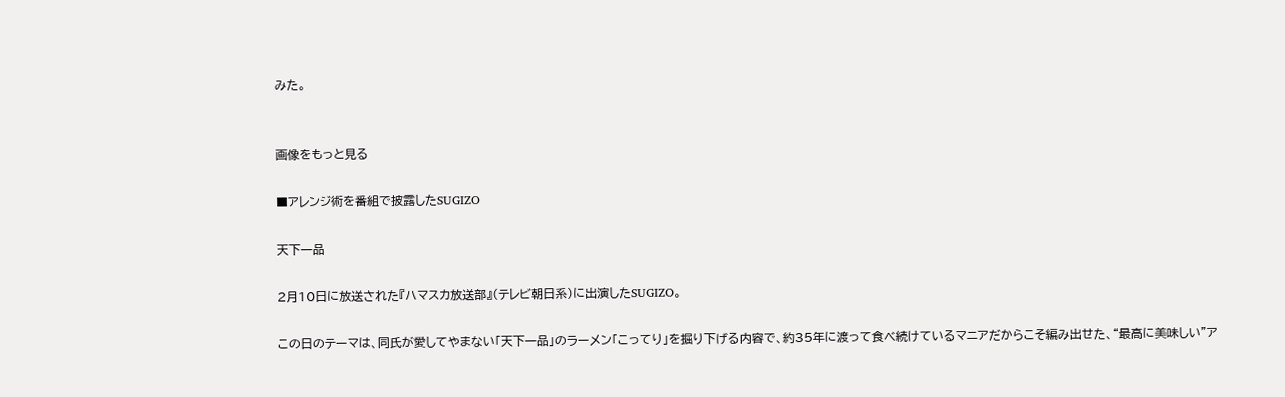みた。


画像をもっと見る

■アレンジ術を番組で披露したSUGIZO

天下一品

2月10日に放送された『ハマスカ放送部』(テレビ朝日系)に出演したSUGIZO。

この日のテーマは、同氏が愛してやまない「天下一品」のラーメン「こってり」を掘り下げる内容で、約35年に渡って食べ続けているマニアだからこそ編み出せた、“最高に美味しい”ア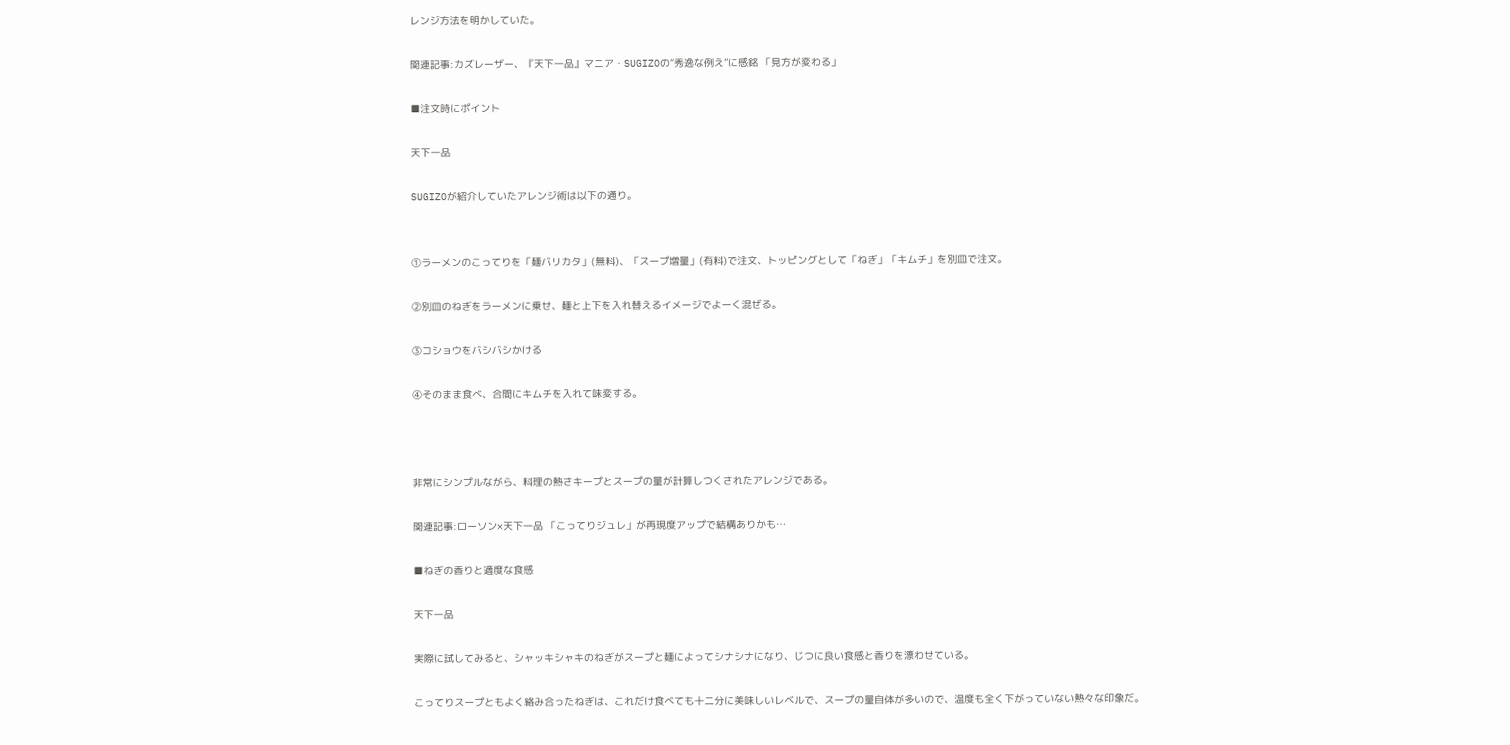レンジ方法を明かしていた。

関連記事:カズレーザー、『天下一品』マニア・SUGIZOの“秀逸な例え”に感銘 「見方が変わる」

■注文時にポイント

天下一品

SUGIZOが紹介していたアレンジ術は以下の通り。


①ラーメンのこってりを「麺バリカタ」(無料)、「スープ増量」(有料)で注文、トッピングとして「ねぎ」「キムチ」を別皿で注文。

②別皿のねぎをラーメンに乗せ、麺と上下を入れ替えるイメージでよーく混ぜる。

③コショウをバシバシかける

④そのまま食べ、合間にキムチを入れて味変する。



非常にシンプルながら、料理の熱さキープとスープの量が計算しつくされたアレンジである。

関連記事:ローソン×天下一品 「こってりジュレ」が再現度アップで結構ありかも…

■ねぎの香りと適度な食感

天下一品

実際に試してみると、シャッキシャキのねぎがスープと麺によってシナシナになり、じつに良い食感と香りを漂わせている。

こってりスープともよく絡み合ったねぎは、これだけ食べても十二分に美味しいレベルで、スープの量自体が多いので、温度も全く下がっていない熱々な印象だ。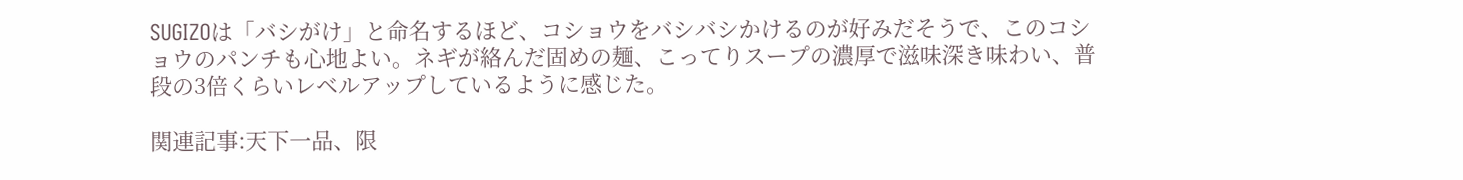SUGIZOは「バシがけ」と命名するほど、コショウをバシバシかけるのが好みだそうで、このコショウのパンチも心地よい。ネギが絡んだ固めの麺、こってりスープの濃厚で滋味深き味わい、普段の3倍くらいレベルアップしているように感じた。

関連記事:天下一品、限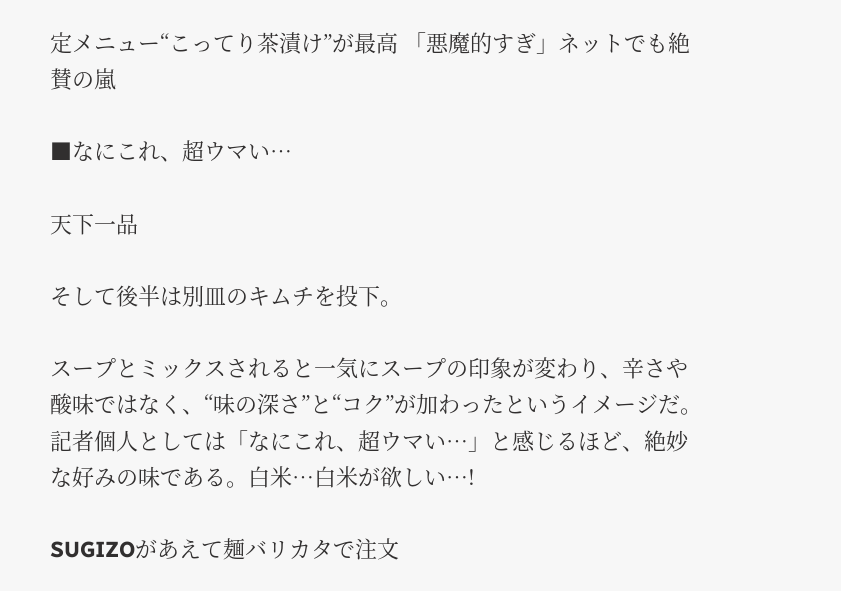定メニュー“こってり茶漬け”が最高 「悪魔的すぎ」ネットでも絶賛の嵐

■なにこれ、超ウマい…

天下一品

そして後半は別皿のキムチを投下。

スープとミックスされると一気にスープの印象が変わり、辛さや酸味ではなく、“味の深さ”と“コク”が加わったというイメージだ。記者個人としては「なにこれ、超ウマい…」と感じるほど、絶妙な好みの味である。白米…白米が欲しい…!

SUGIZOがあえて麺バリカタで注文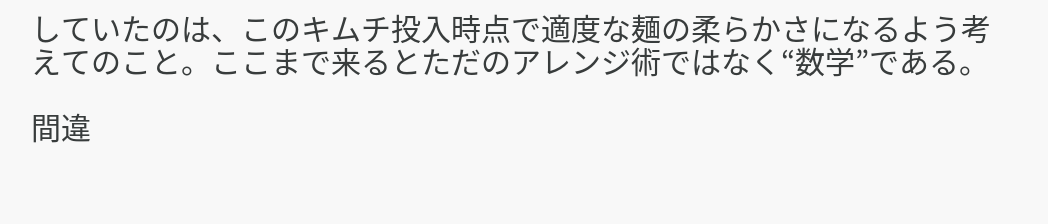していたのは、このキムチ投入時点で適度な麺の柔らかさになるよう考えてのこと。ここまで来るとただのアレンジ術ではなく“数学”である。

間違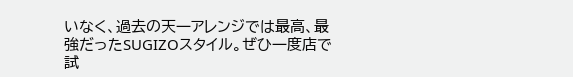いなく、過去の天一アレンジでは最高、最強だったSUGIZOスタイル。ぜひ一度店で試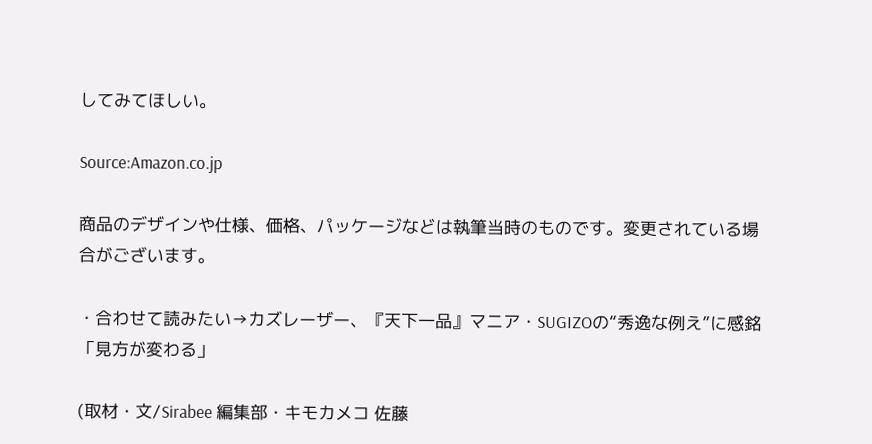してみてほしい。

Source:Amazon.co.jp

商品のデザインや仕様、価格、パッケージなどは執筆当時のものです。変更されている場合がございます。

・合わせて読みたい→カズレーザー、『天下一品』マニア・SUGIZOの“秀逸な例え”に感銘 「見方が変わる」

(取材・文/Sirabee 編集部・キモカメコ 佐藤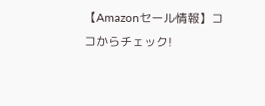【Amazonセール情報】ココからチェック!